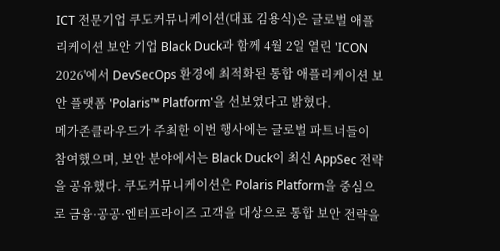ICT 전문기업 쿠도커뮤니케이션(대표 김용식)은 글로벌 애플리케이션 보안 기업 Black Duck과 함께 4월 2일 열린 'ICON 2026'에서 DevSecOps 환경에 최적화된 통합 애플리케이션 보안 플랫폼 'Polaris™ Platform'을 선보였다고 밝혔다.
메가존클라우드가 주최한 이번 행사에는 글로벌 파트너들이 참여했으며, 보안 분야에서는 Black Duck이 최신 AppSec 전략을 공유했다. 쿠도커뮤니케이션은 Polaris Platform을 중심으로 금융·공공·엔터프라이즈 고객을 대상으로 통합 보안 전략을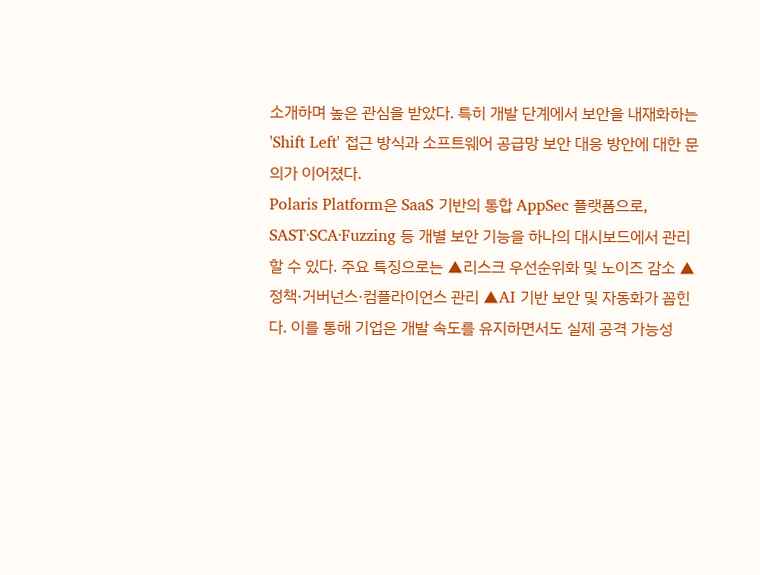소개하며 높은 관심을 받았다. 특히 개발 단계에서 보안을 내재화하는 'Shift Left' 접근 방식과 소프트웨어 공급망 보안 대응 방안에 대한 문의가 이어졌다.
Polaris Platform은 SaaS 기반의 통합 AppSec 플랫폼으로, SAST·SCA·Fuzzing 등 개별 보안 기능을 하나의 대시보드에서 관리할 수 있다. 주요 특징으로는 ▲리스크 우선순위화 및 노이즈 감소 ▲정책·거버넌스·컴플라이언스 관리 ▲AI 기반 보안 및 자동화가 꼽힌다. 이를 통해 기업은 개발 속도를 유지하면서도 실제 공격 가능성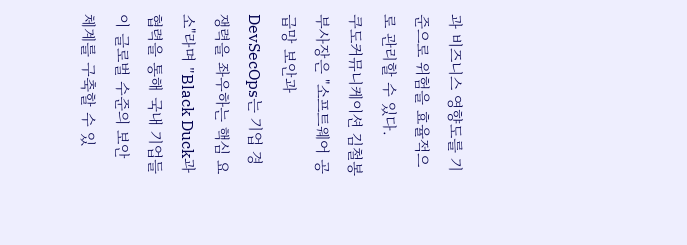과 비즈니스 영향도를 기준으로 위험을 효율적으로 관리할 수 있다.
쿠도커뮤니케이션 김철봉 부사장은 "소프트웨어 공급망 보안과 DevSecOps는 기업 경쟁력을 좌우하는 핵심 요소"라며 "Black Duck과 협력을 통해 국내 기업들이 글로벌 수준의 보안 체계를 구축할 수 있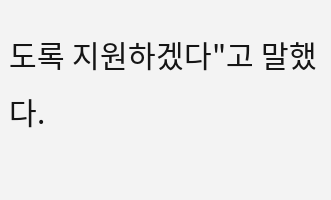도록 지원하겠다"고 말했다.